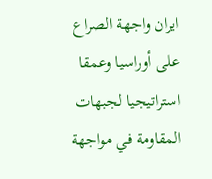ايران واجهة الصراع على أوراسيا وعمقا استراتيجيا لجبهات المقاومة في مواجهة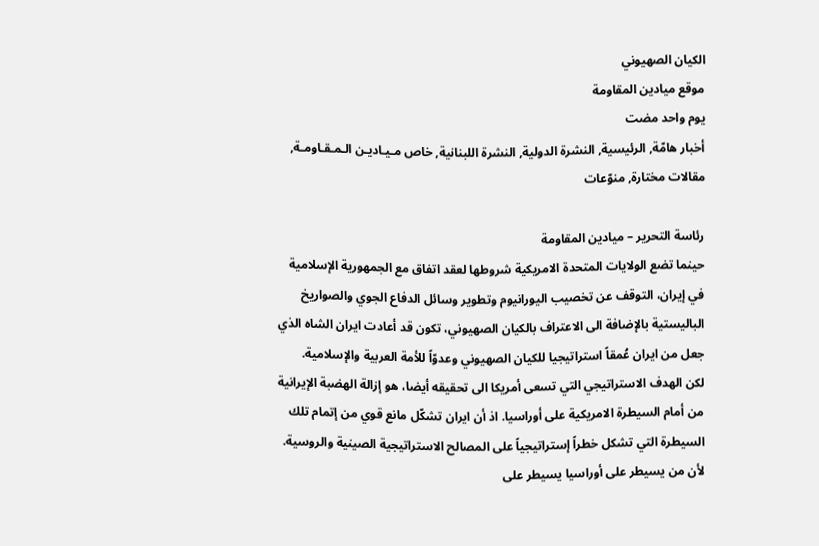الكيان الصهيوني
موقع ميادين المقاومة
يوم واحد مضت
أخبار هامّة, الرئيسية, النشرة الدولية, النشرة اللبنانية, خاص مـيـاديـن الـمـقـاومـة, مقالات مختارة, منوّعات

رئاسة التحرير – ميادين المقاومة
حينما تضع الولايات المتحدة الامريكية شروطها لعقد اتفاق مع الجمهورية الإسلامية في إيران، التوقف عن تخصيب اليورانيوم وتطوير وسائل الدفاع الجوي والصواريخ الباليستية بالإضافة الى الاعتراف بالكيان الصهيوني، تكون قد أعادت ايران الشاه الذي جعل من ايران عُمقاً استراتيجيا للكيان الصهيوني وعدوّاً للأمة العربية والإسلامية.
لكن الهدف الاستراتيجي التي تسعى أمريكا الى تحقيقه أيضا، هو إزالة الهضبة الإيرانية من أمام السيطرة الامريكية على أوراسيا. اذ أن ايران تشكّل مانع قوي من إتمام تلك السيطرة التي تشكل خطراً إستراتيجياً على المصالح الاستراتيجية الصينية والروسية. لأن من يسيطر على أوراسيا يسيطر على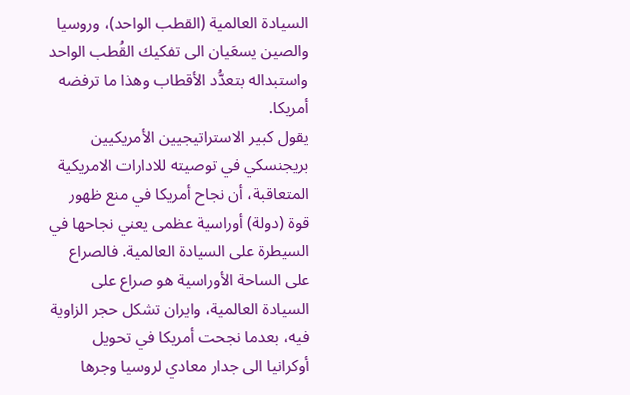السيادة العالمية (القطب الواحد)، وروسيا والصين يسعَيان الى تفكيك القُطب الواحد واستبداله بتعدُّد الأقطاب وهذا ما ترفضه أمريكا.
يقول كبير الاستراتيجيين الأمريكيين بريجنسكي في توصيته للادارات الامريكية المتعاقبة، أن نجاح أمريكا في منع ظهور قوة (دولة) أوراسية عظمى يعني نجاحها في السيطرة على السيادة العالمية. فالصراع على الساحة الأوراسية هو صراع على السيادة العالمية، وايران تشكل حجر الزاوية فيه، بعدما نجحت أمريكا في تحويل أوكرانيا الى جدار معادي لروسيا وجرها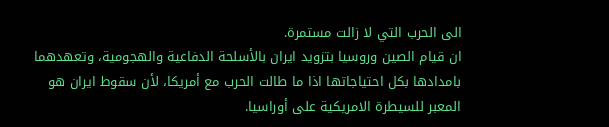الى الحرب التي لا زالت مستمرة.
ان قيام الصين وروسيا بتزويد ايران بالأسلحة الدفاعية والهجومية، وتعهدهما بامدادها بكل احتياجاتها اذا ما طالت الحرب مع أمريكا، لأن سقوط ايران هو المعبر للسيطرة الامريكية على أوراسيا.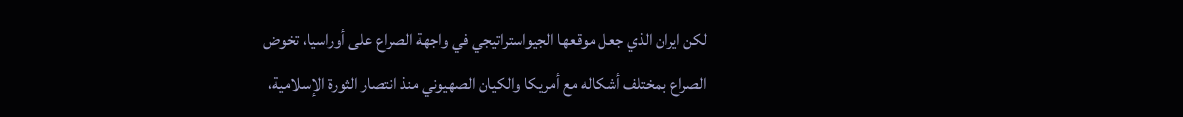لكن ايران الذي جعل موقعها الجيواستراتيجي في واجهة الصراع على أوراسيا، تخوض الصراع بمختلف أشكاله مع أمريكا والكيان الصهيوني منذ انتصار الثورة الإسلامية،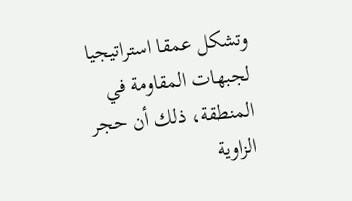وتشكل عمقا استراتيجيا لجبهات المقاومة في المنطقة، ذلك أن حجر الزاوية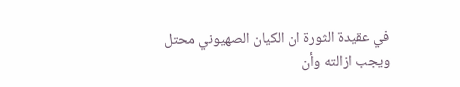في عقيدة الثورة ان الكيان الصهيوني محتل ويجب ازالته وأن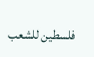فلسطين للشعب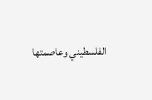الفلسطيني وعاصمتها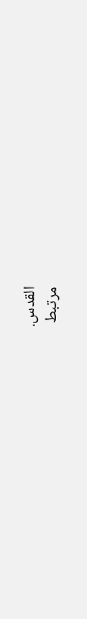القدس.
مرتبط